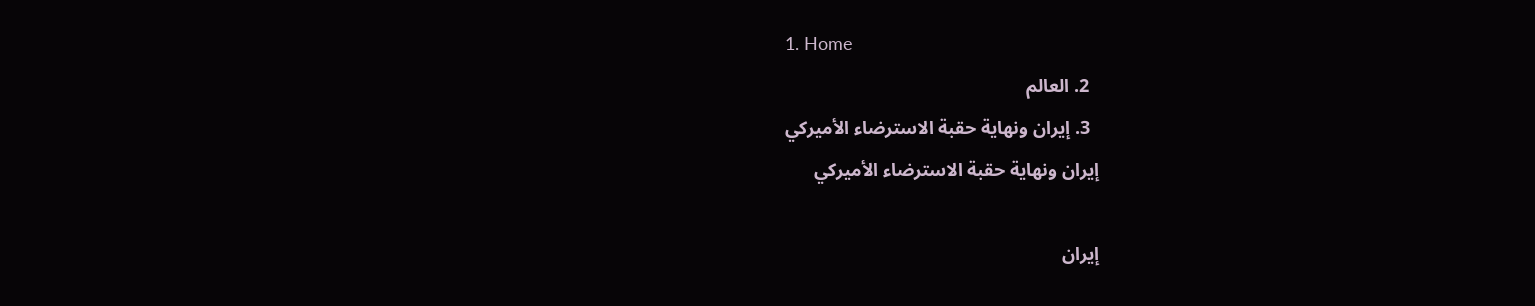1. Home
  2. العالم
  3. إيران ونهاية حقبة الاسترضاء الأميركي
إيران ونهاية حقبة الاسترضاء الأميركي

إيران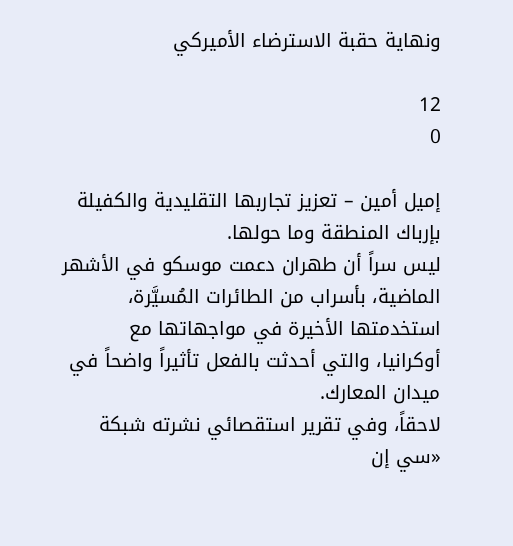ونهاية حقبة الاسترضاء الأميركي

12
0

إميل أمين – تعزيز تجاربها التقليدية والكفيلة بإرباك المنطقة وما حولها.
ليس سراً أن طهران دعمت موسكو في الأشهر الماضية، بأسراب من الطائرات المُسيَّرة، استخدمتها الأخيرة في مواجهاتها مع أوكرانيا، والتي أحدثت بالفعل تأثيراً واضحاً في ميدان المعارك.
لاحقاً، وفي تقرير استقصائي نشرته شبكة «سي إن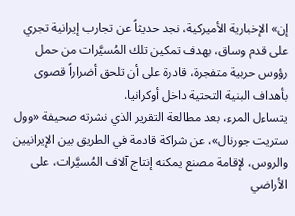إن» الإخبارية الأميركية، نجد حديثاً عن تجارب إيرانية تجري على قدم وساق، بهدف تمكين تلك المُسيَّرات من حمل رؤوس حربية متفجرة، قادرة على أن تلحق أضراراً قصوى بأهداف البنية التحتية داخل أوكرانيا.
يتساءل المرء، بعد مطالعة التقرير الذي نشرته صحيفة «وول ستريت جورنال»، عن شراكة قادمة في الطريق بين الإيرانيين والروس، لإقامة مصنع يمكنه إنتاج آلاف المُسيَّرات، على الأراضي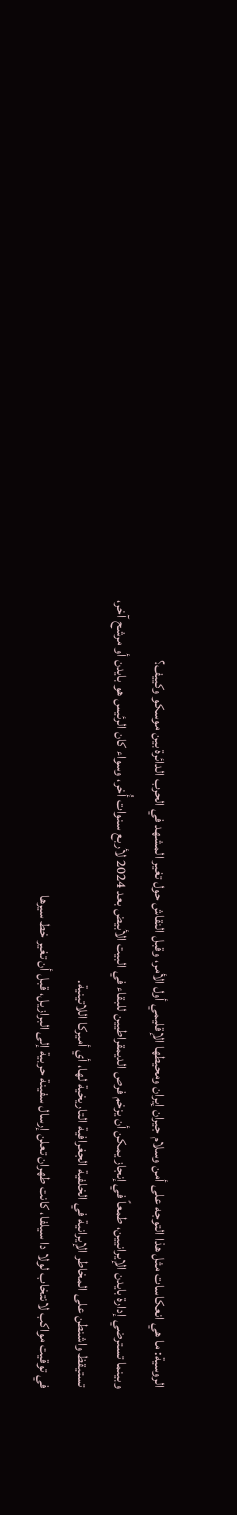الروسية: ما هي انعكاسات مثل هذا التوجه على أمن وسلام جيران إيران ومحيطها الإقليمي أول الأمر، وقبل النقاش حول تغير المشهد في الحرب الدائرة بين موسكو وكييف؟
وبينما تسترضي إدارة بايدن الإيرانيين، طمعاً في إنجاز يمكن أن يزخم فرص الديمقراطيين للبقاء في البيت الأبيض بعد 2024 لأربع سنوات أُخر، وسواء كان الرئيس هو بايدن أو مرشح آخر، تستيقظ واشنطن على المخاطر الإيرانية في الخلفية الجغرافية التاريخية لها، أي أميركا اللاتينية.
في توقيت مواكب لانتخاب لولا دا سيلفا، كانت طهران تعلن إرسال سفينة حربية إلى البرازيل، قبل أن تغير خط سيرها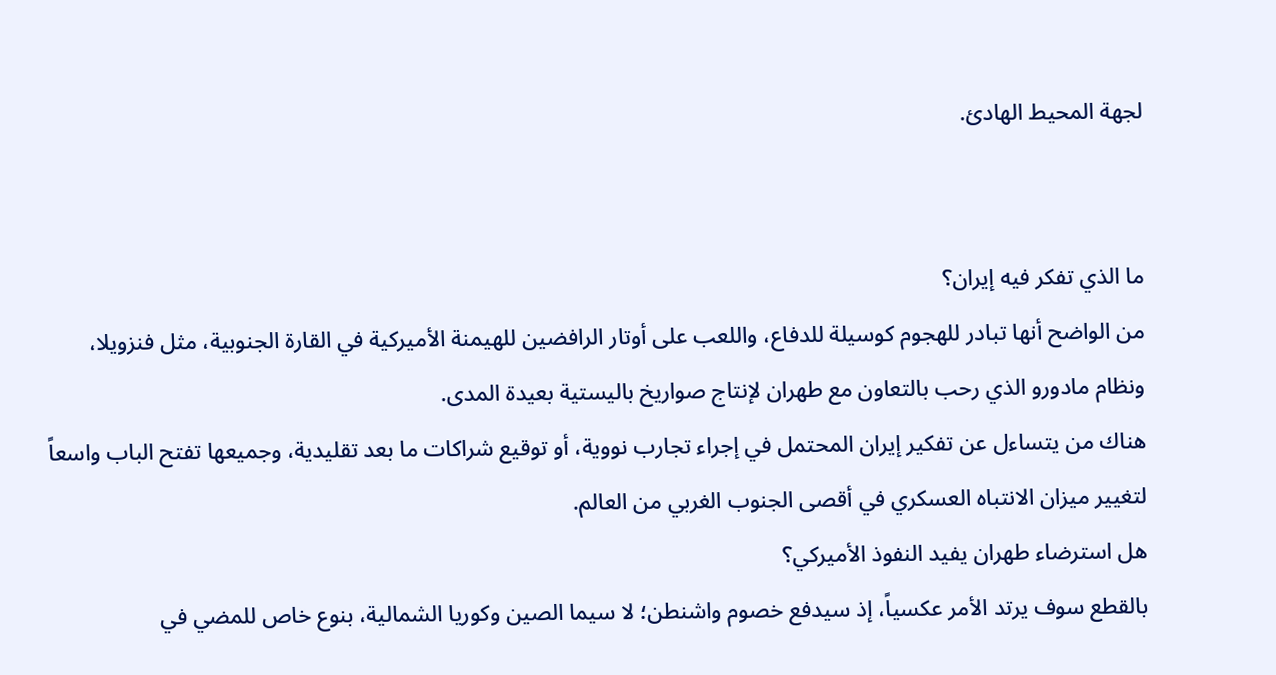لجهة المحيط الهادئ.


ما الذي تفكر فيه إيران؟
من الواضح أنها تبادر للهجوم كوسيلة للدفاع، واللعب على أوتار الرافضين للهيمنة الأميركية في القارة الجنوبية، مثل فنزويلا، ونظام مادورو الذي رحب بالتعاون مع طهران لإنتاج صواريخ باليستية بعيدة المدى.
هناك من يتساءل عن تفكير إيران المحتمل في إجراء تجارب نووية، أو توقيع شراكات ما بعد تقليدية، وجميعها تفتح الباب واسعاً لتغيير ميزان الانتباه العسكري في أقصى الجنوب الغربي من العالم.
هل استرضاء طهران يفيد النفوذ الأميركي؟
بالقطع سوف يرتد الأمر عكسياً، إذ سيدفع خصوم واشنطن؛ لا سيما الصين وكوريا الشمالية، بنوع خاص للمضي في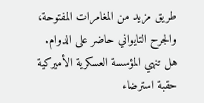طريق مزيد من المغامرات المفتوحة، والجرح التايواني حاضر على الدوام.
هل تنهي المؤسسة العسكرية الأميركية حقبة استرضاء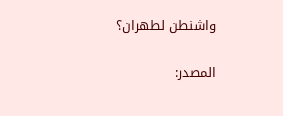واشنطن لطهران؟

المصدر: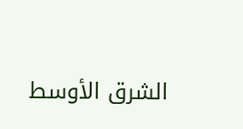الشرق الأوسط